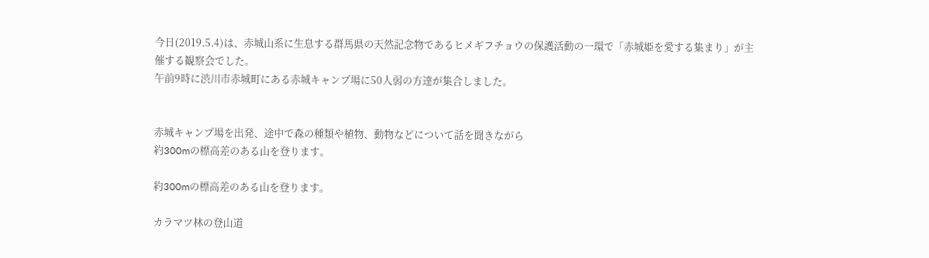今日(2019.5.4)は、赤城山系に生息する群馬県の天然記念物であるヒメギフチョウの保護活動の一環で「赤城姫を愛する集まり」が主催する観察会でした。
午前9時に渋川市赤城町にある赤城キャンプ場に50人弱の方達が集合しました。


赤城キャンプ場を出発、途中で森の種類や植物、動物などについて話を聞きながら
約300mの標高差のある山を登ります。

約300mの標高差のある山を登ります。

カラマツ林の登山道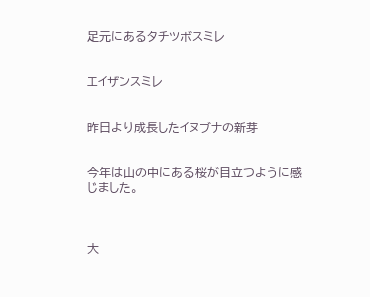足元にあるタチツボスミレ


エイザンスミレ


昨日より成長したイヌブナの新芽


今年は山の中にある桜が目立つように感じました。



大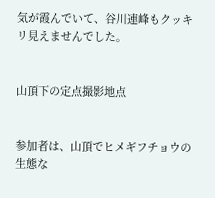気が霞んでいて、谷川連峰もクッキリ見えませんでした。


山頂下の定点撮影地点


参加者は、山頂でヒメギフチョウの生態な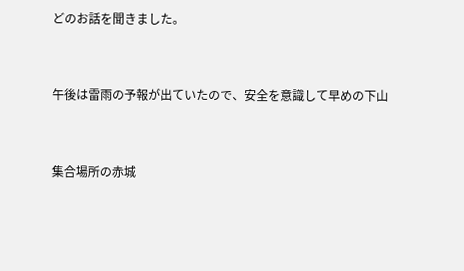どのお話を聞きました。


午後は雷雨の予報が出ていたので、安全を意識して早めの下山


集合場所の赤城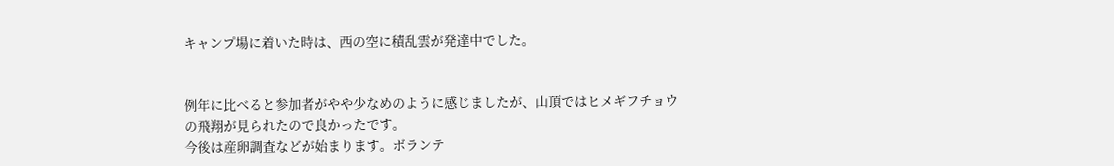キャンプ場に着いた時は、西の空に積乱雲が発達中でした。


例年に比べると参加者がやや少なめのように感じましたが、山頂ではヒメギフチョウの飛翔が見られたので良かったです。
今後は産卵調査などが始まります。ボランテ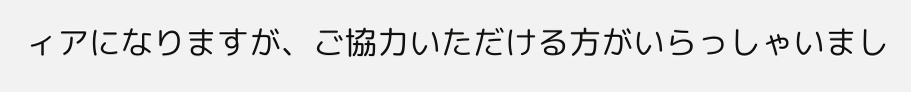ィアになりますが、ご協力いただける方がいらっしゃいまし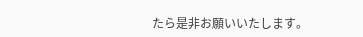たら是非お願いいたします。